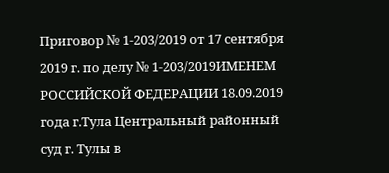Приговор № 1-203/2019 от 17 сентября 2019 г. по делу № 1-203/2019ИМЕНЕМ РОССИЙСКОЙ ФЕДЕРАЦИИ 18.09.2019 года г.Тула Центральный районный суд г. Тулы в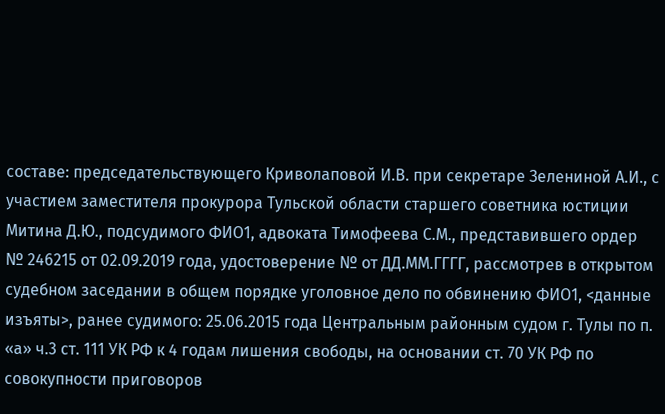составе: председательствующего Криволаповой И.В. при секретаре Зелениной А.И., с участием заместителя прокурора Тульской области старшего советника юстиции Митина Д.Ю., подсудимого ФИО1, адвоката Тимофеева С.М., представившего ордер № 246215 от 02.09.2019 года, удостоверение № от ДД.ММ.ГГГГ, рассмотрев в открытом судебном заседании в общем порядке уголовное дело по обвинению ФИО1, <данные изъяты>, ранее судимого: 25.06.2015 года Центральным районным судом г. Тулы по п. «а» ч.3 ст. 111 УК РФ к 4 годам лишения свободы, на основании ст. 70 УК РФ по совокупности приговоров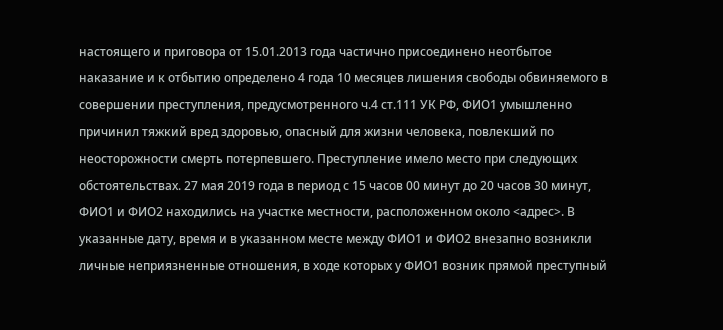настоящего и приговора от 15.01.2013 года частично присоединено неотбытое наказание и к отбытию определено 4 года 10 месяцев лишения свободы обвиняемого в совершении преступления, предусмотренного ч.4 ст.111 УК РФ, ФИО1 умышленно причинил тяжкий вред здоровью, опасный для жизни человека, повлекший по неосторожности смерть потерпевшего. Преступление имело место при следующих обстоятельствах. 27 мая 2019 года в период с 15 часов 00 минут до 20 часов 30 минут, ФИО1 и ФИО2 находились на участке местности, расположенном около <адрес>. В указанные дату, время и в указанном месте между ФИО1 и ФИО2 внезапно возникли личные неприязненные отношения, в ходе которых у ФИО1 возник прямой преступный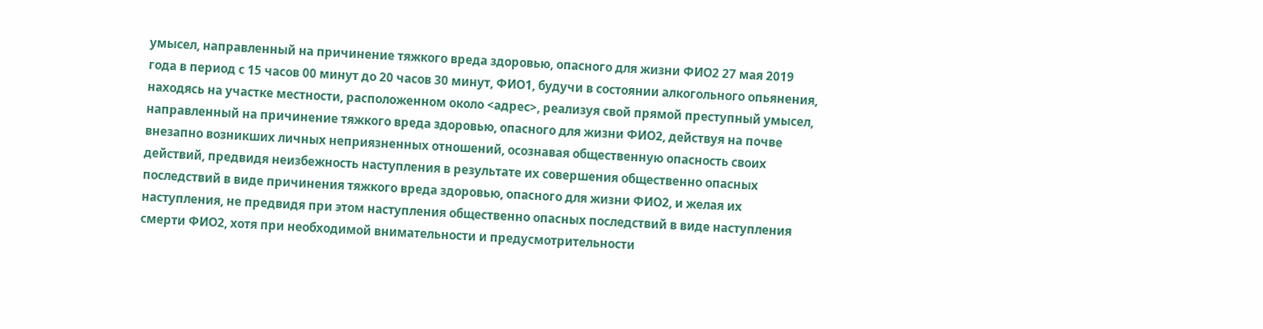умысел, направленный на причинение тяжкого вреда здоровью, опасного для жизни ФИО2 27 мая 2019 года в период с 15 часов 00 минут до 20 часов 30 минут, ФИО1, будучи в состоянии алкогольного опьянения, находясь на участке местности, расположенном около <адрес>, реализуя свой прямой преступный умысел, направленный на причинение тяжкого вреда здоровью, опасного для жизни ФИО2, действуя на почве внезапно возникших личных неприязненных отношений, осознавая общественную опасность своих действий, предвидя неизбежность наступления в результате их совершения общественно опасных последствий в виде причинения тяжкого вреда здоровью, опасного для жизни ФИО2, и желая их наступления, не предвидя при этом наступления общественно опасных последствий в виде наступления смерти ФИО2, хотя при необходимой внимательности и предусмотрительности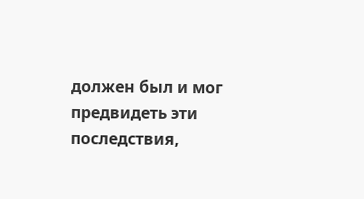должен был и мог предвидеть эти последствия,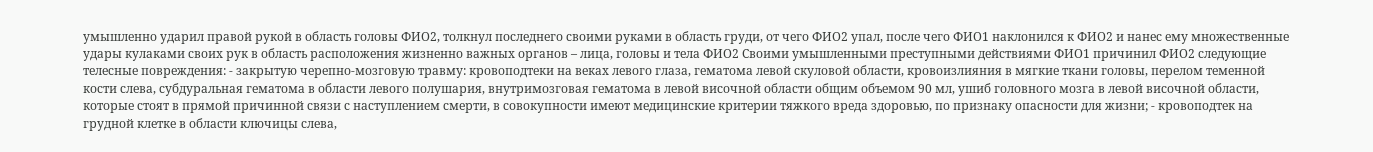умышленно ударил правой рукой в область головы ФИО2, толкнул последнего своими руками в область груди, от чего ФИО2 упал, после чего ФИО1 наклонился к ФИО2 и нанес ему множественные удары кулаками своих рук в область расположения жизненно важных органов – лица, головы и тела ФИО2 Своими умышленными преступными действиями ФИО1 причинил ФИО2 следующие телесные повреждения: - закрытую черепно-мозговую травму: кровоподтеки на веках левого глаза, гематома левой скуловой области, кровоизлияния в мягкие ткани головы, перелом теменной кости слева, субдуральная гематома в области левого полушария, внутримозговая гематома в левой височной области общим объемом 90 мл, ушиб головного мозга в левой височной области, которые стоят в прямой причинной связи с наступлением смерти, в совокупности имеют медицинские критерии тяжкого вреда здоровью, по признаку опасности для жизни; - кровоподтек на грудной клетке в области ключицы слева,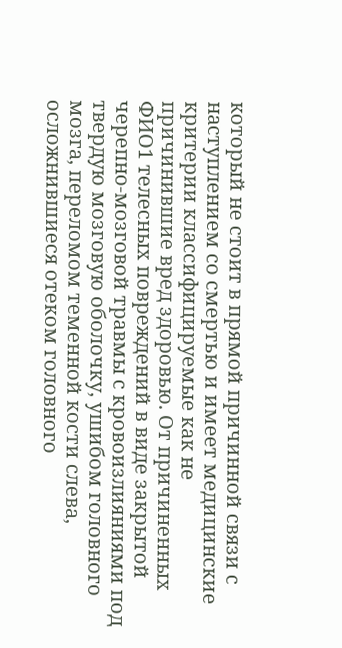который не стоит в прямой причинной связи с наступлением со смертью и имеет медицинские критерии классифицируемые как не причинившие вред здоровью. От причиненных ФИО1 телесных повреждений в виде закрытой черепно-мозговой травмы с кровоизлияниями под твердую мозговую оболочку, ушибом головного мозга, переломом теменной кости слева, осложнившиеся отеком головного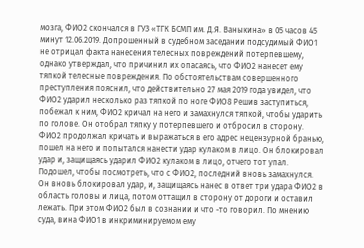мозга, ФИО2 скончался в ГУЗ «ТГК БСМП им. Д.Я. Ваныкина» в 05 часов 45 минут 12.06.2019. Допрошенный в судебном заседании подсудимый ФИО1 не отрицал факта нанесения телесных повреждений потерпевшему, однако утверждал, что причинил их опасаясь, что ФИО2 нанесет ему тяпкой телесные повреждения. По обстоятельствам совершенного преступления пояснил, что действительно 27 мая 2019 года увидел, что ФИО2 ударил несколько раз тяпкой по ноге ФИО8 Решив заступиться, побежал к ним, ФИО2 кричал на него и замахнулся тяпкой, чтобы ударить по голове. Он отобрал тяпку у потерпевшего и отбросил в сторону. ФИО2 продолжал кричать и выражаться в его адрес нецензурной бранью, пошел на него и попытался нанести удар кулаком в лицо. Он блокировал удар и, защищаясь ударил ФИО2 кулаком в лицо, отчего тот упал. Подошел, чтобы посмотреть, что с ФИО2, последний вновь замахнулся. Он вновь блокировал удар, и, защищаясь нанес в ответ три удара ФИО2 в область головы и лица, потом оттащил в сторону от дороги и оставил лежать. При этом ФИО2 был в сознании и что -то говорил. По мнению суда, вина ФИО1 в инкриминируемом ему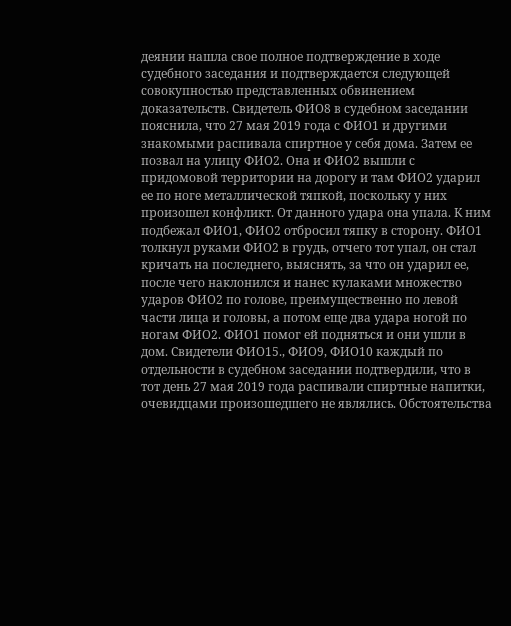деянии нашла свое полное подтверждение в ходе судебного заседания и подтверждается следующей совокупностью представленных обвинением доказательств. Свидетель ФИО8 в судебном заседании пояснила, что 27 мая 2019 года с ФИО1 и другими знакомыми распивала спиртное у себя дома. Затем ее позвал на улицу ФИО2. Она и ФИО2 вышли с придомовой территории на дорогу и там ФИО2 ударил ее по ноге металлической тяпкой, поскольку у них произошел конфликт. От данного удара она упала. К ним подбежал ФИО1, ФИО2 отбросил тяпку в сторону. ФИО1 толкнул руками ФИО2 в грудь, отчего тот упал, он стал кричать на последнего, выяснять, за что он ударил ее, после чего наклонился и нанес кулаками множество ударов ФИО2 по голове, преимущественно по левой части лица и головы, а потом еще два удара ногой по ногам ФИО2. ФИО1 помог ей подняться и они ушли в дом. Свидетели ФИО15., ФИО9, ФИО10 каждый по отдельности в судебном заседании подтвердили, что в тот день 27 мая 2019 года распивали спиртные напитки, очевидцами произошедшего не являлись. Обстоятельства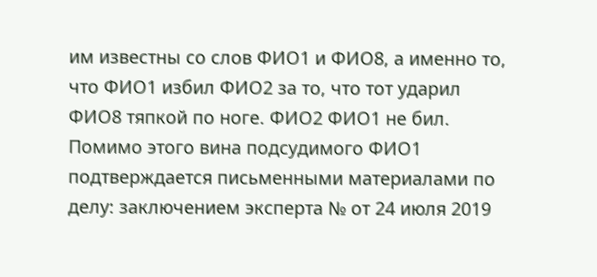им известны со слов ФИО1 и ФИО8, а именно то, что ФИО1 избил ФИО2 за то, что тот ударил ФИО8 тяпкой по ноге. ФИО2 ФИО1 не бил. Помимо этого вина подсудимого ФИО1 подтверждается письменными материалами по делу: заключением эксперта № от 24 июля 2019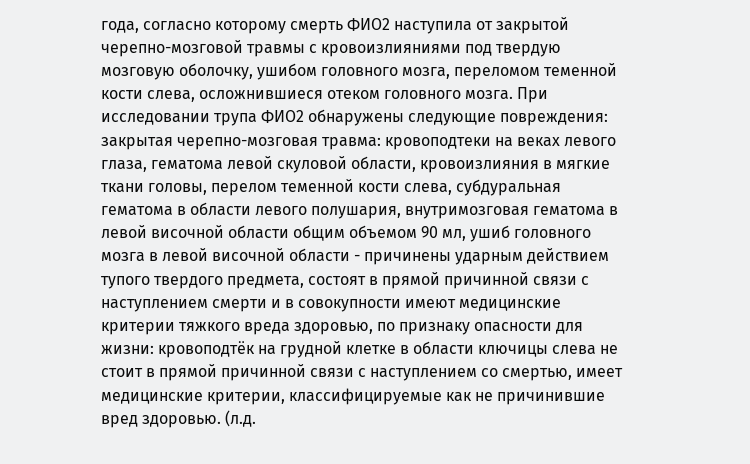года, согласно которому смерть ФИО2 наступила от закрытой черепно-мозговой травмы с кровоизлияниями под твердую мозговую оболочку, ушибом головного мозга, переломом теменной кости слева, осложнившиеся отеком головного мозга. При исследовании трупа ФИО2 обнаружены следующие повреждения: закрытая черепно-мозговая травма: кровоподтеки на веках левого глаза, гематома левой скуловой области, кровоизлияния в мягкие ткани головы, перелом теменной кости слева, субдуральная гематома в области левого полушария, внутримозговая гематома в левой височной области общим объемом 90 мл, ушиб головного мозга в левой височной области - причинены ударным действием тупого твердого предмета, состоят в прямой причинной связи с наступлением смерти и в совокупности имеют медицинские критерии тяжкого вреда здоровью, по признаку опасности для жизни: кровоподтёк на грудной клетке в области ключицы слева не стоит в прямой причинной связи с наступлением со смертью, имеет медицинские критерии, классифицируемые как не причинившие вред здоровью. (л.д.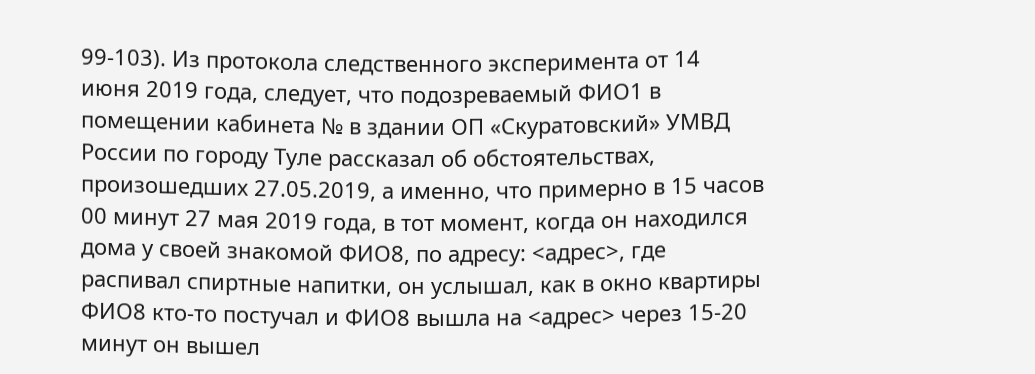99-103). Из протокола следственного эксперимента от 14 июня 2019 года, следует, что подозреваемый ФИО1 в помещении кабинета № в здании ОП «Скуратовский» УМВД России по городу Туле рассказал об обстоятельствах, произошедших 27.05.2019, а именно, что примерно в 15 часов 00 минут 27 мая 2019 года, в тот момент, когда он находился дома у своей знакомой ФИО8, по адресу: <адрес>, где распивал спиртные напитки, он услышал, как в окно квартиры ФИО8 кто-то постучал и ФИО8 вышла на <адрес> через 15-20 минут он вышел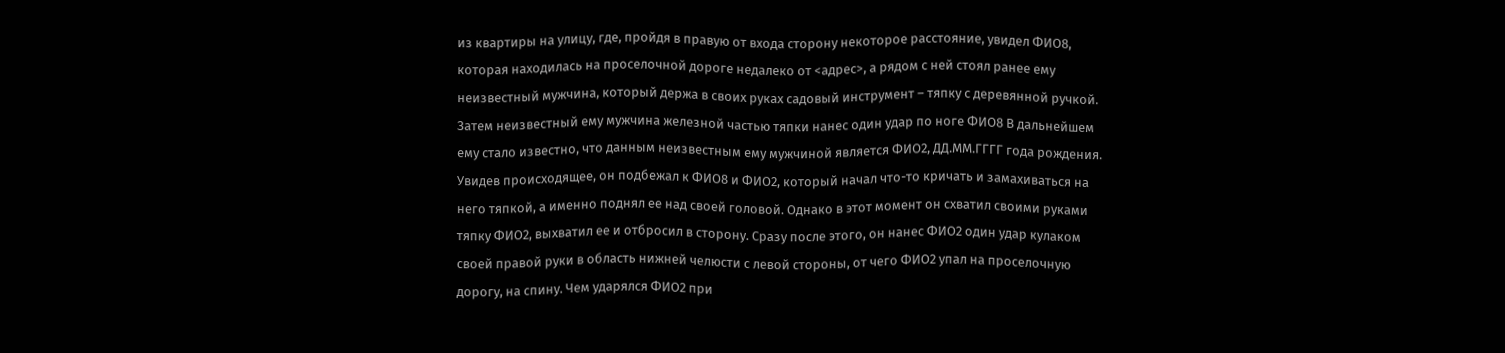из квартиры на улицу, где, пройдя в правую от входа сторону некоторое расстояние, увидел ФИО8, которая находилась на проселочной дороге недалеко от <адрес>, а рядом с ней стоял ранее ему неизвестный мужчина, который держа в своих руках садовый инструмент – тяпку с деревянной ручкой. Затем неизвестный ему мужчина железной частью тяпки нанес один удар по ноге ФИО8 В дальнейшем ему стало известно, что данным неизвестным ему мужчиной является ФИО2, ДД.ММ.ГГГГ года рождения. Увидев происходящее, он подбежал к ФИО8 и ФИО2, который начал что-то кричать и замахиваться на него тяпкой, а именно поднял ее над своей головой. Однако в этот момент он схватил своими руками тяпку ФИО2, выхватил ее и отбросил в сторону. Сразу после этого, он нанес ФИО2 один удар кулаком своей правой руки в область нижней челюсти с левой стороны, от чего ФИО2 упал на проселочную дорогу, на спину. Чем ударялся ФИО2 при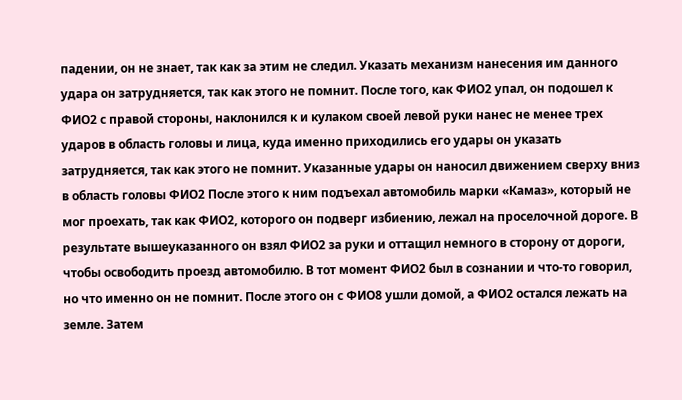падении, он не знает, так как за этим не следил. Указать механизм нанесения им данного удара он затрудняется, так как этого не помнит. После того, как ФИО2 упал, он подошел к ФИО2 с правой стороны, наклонился к и кулаком своей левой руки нанес не менее трех ударов в область головы и лица, куда именно приходились его удары он указать затрудняется, так как этого не помнит. Указанные удары он наносил движением сверху вниз в область головы ФИО2 После этого к ним подъехал автомобиль марки «Камаз», который не мог проехать, так как ФИО2, которого он подверг избиению, лежал на проселочной дороге. В результате вышеуказанного он взял ФИО2 за руки и оттащил немного в сторону от дороги, чтобы освободить проезд автомобилю. В тот момент ФИО2 был в сознании и что-то говорил, но что именно он не помнит. После этого он с ФИО8 ушли домой, а ФИО2 остался лежать на земле. Затем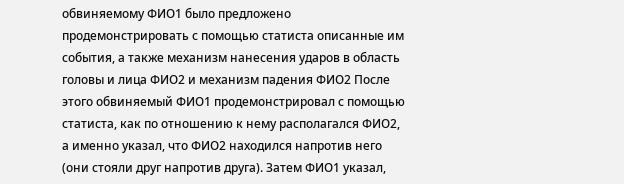обвиняемому ФИО1 было предложено продемонстрировать с помощью статиста описанные им события, а также механизм нанесения ударов в область головы и лица ФИО2 и механизм падения ФИО2 После этого обвиняемый ФИО1 продемонстрировал с помощью статиста, как по отношению к нему располагался ФИО2, а именно указал, что ФИО2 находился напротив него (они стояли друг напротив друга). Затем ФИО1 указал,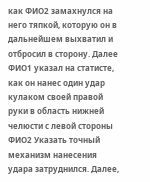как ФИО2 замахнулся на него тяпкой, которую он в дальнейшем выхватил и отбросил в сторону. Далее ФИО1 указал на статисте, как он нанес один удар кулаком своей правой руки в область нижней челюсти с левой стороны ФИО2 Указать точный механизм нанесения удара затруднился. Далее,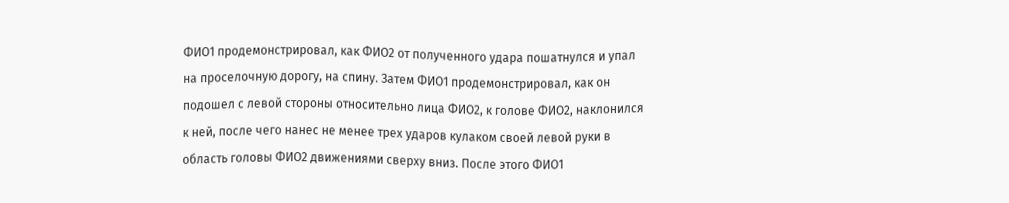ФИО1 продемонстрировал, как ФИО2 от полученного удара пошатнулся и упал на проселочную дорогу, на спину. Затем ФИО1 продемонстрировал, как он подошел с левой стороны относительно лица ФИО2, к голове ФИО2, наклонился к ней, после чего нанес не менее трех ударов кулаком своей левой руки в область головы ФИО2 движениями сверху вниз. После этого ФИО1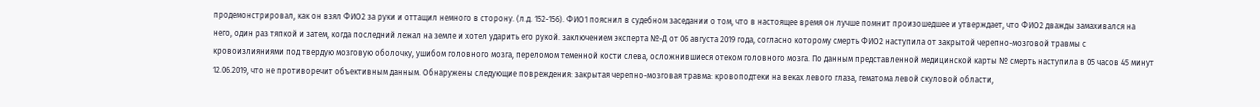продемонстрировал, как он взял ФИО2 за руки и оттащил немного в сторону. (л.д. 152-156). ФИО1 пояснил в судебном заседании о том, что в настоящее время он лучше помнит произошедшее и утверждает, что ФИО2 дважды замахивался на него, один раз тяпкой и затем, когда последний лежал на земле и хотел ударить его рукой. заключением эксперта №-Д от 06 августа 2019 года, согласно которому смерть ФИО2 наступила от закрытой черепно-мозговой травмы с кровоизлияниями под твердую мозговую оболочку, ушибом головного мозга, переломом теменной кости слева, осложнившиеся отеком головного мозга. По данным представленной медицинской карты № смерть наступила в 05 часов 45 минут 12.06.2019, что не противоречит объективным данным. Обнаружены следующие повреждения: закрытая черепно-мозговая травма: кровоподтеки на веках левого глаза, гематома левой скуловой области,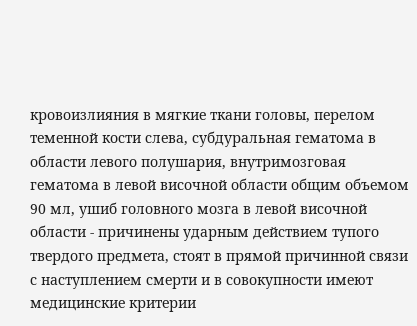кровоизлияния в мягкие ткани головы, перелом теменной кости слева, субдуральная гематома в области левого полушария, внутримозговая гематома в левой височной области общим объемом 90 мл, ушиб головного мозга в левой височной области - причинены ударным действием тупого твердого предмета, стоят в прямой причинной связи с наступлением смерти и в совокупности имеют медицинские критерии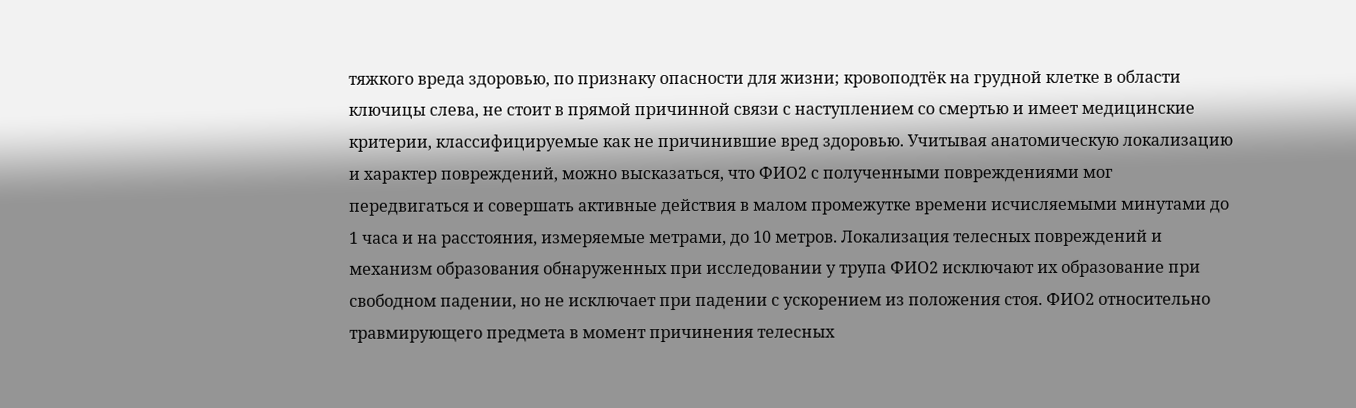тяжкого вреда здоровью, по признаку опасности для жизни; кровоподтёк на грудной клетке в области ключицы слева, не стоит в прямой причинной связи с наступлением со смертью и имеет медицинские критерии, классифицируемые как не причинившие вред здоровью. Учитывая анатомическую локализацию и характер повреждений, можно высказаться, что ФИО2 с полученными повреждениями мог передвигаться и совершать активные действия в малом промежутке времени исчисляемыми минутами до 1 часа и на расстояния, измеряемые метрами, до 10 метров. Локализация телесных повреждений и механизм образования обнаруженных при исследовании у трупа ФИО2 исключают их образование при свободном падении, но не исключает при падении с ускорением из положения стоя. ФИО2 относительно травмирующего предмета в момент причинения телесных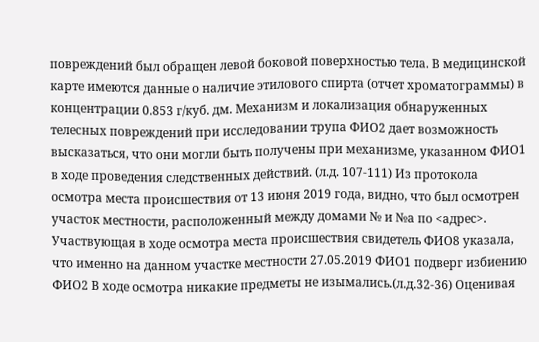повреждений был обращен левой боковой поверхностью тела. В медицинской карте имеются данные о наличие этилового спирта (отчет хроматограммы) в концентрации 0.853 г/куб. дм. Механизм и локализация обнаруженных телесных повреждений при исследовании трупа ФИО2 дает возможность высказаться, что они могли быть получены при механизме, указанном ФИО1 в ходе проведения следственных действий. (л.д. 107-111) Из протокола осмотра места происшествия от 13 июня 2019 года, видно, что был осмотрен участок местности, расположенный между домами № и №а по <адрес>. Участвующая в ходе осмотра места происшествия свидетель ФИО8 указала, что именно на данном участке местности 27.05.2019 ФИО1 подверг избиению ФИО2 В ходе осмотра никакие предметы не изымались.(л.д.32-36) Оценивая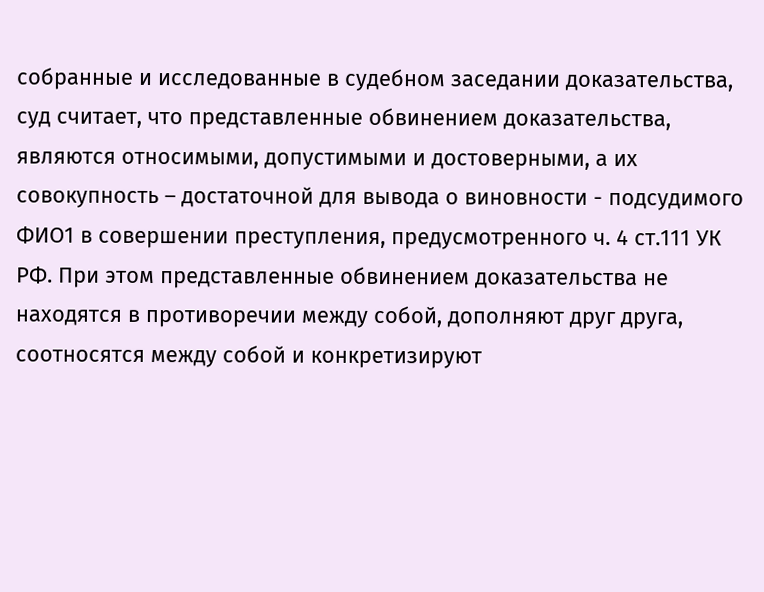собранные и исследованные в судебном заседании доказательства, суд считает, что представленные обвинением доказательства, являются относимыми, допустимыми и достоверными, а их совокупность – достаточной для вывода о виновности - подсудимого ФИО1 в совершении преступления, предусмотренного ч. 4 ст.111 УК РФ. При этом представленные обвинением доказательства не находятся в противоречии между собой, дополняют друг друга, соотносятся между собой и конкретизируют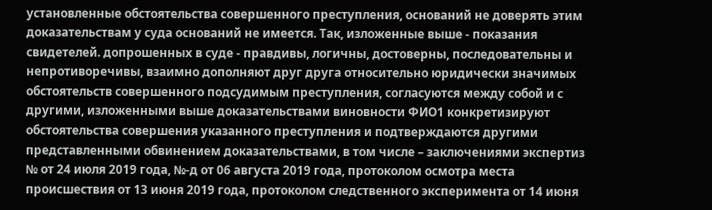установленные обстоятельства совершенного преступления, оснований не доверять этим доказательствам у суда оснований не имеется. Так, изложенные выше - показания свидетелей. допрошенных в суде - правдивы, логичны, достоверны, последовательны и непротиворечивы, взаимно дополняют друг друга относительно юридически значимых обстоятельств совершенного подсудимым преступления, согласуются между собой и с другими, изложенными выше доказательствами виновности ФИО1 конкретизируют обстоятельства совершения указанного преступления и подтверждаются другими представленными обвинением доказательствами, в том числе – заключениями экспертиз № от 24 июля 2019 года, №-д от 06 августа 2019 года, протоколом осмотра места происшествия от 13 июня 2019 года, протоколом следственного эксперимента от 14 июня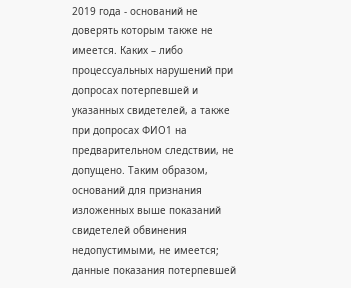2019 года - оснований не доверять которым также не имеется. Каких – либо процессуальных нарушений при допросах потерпевшей и указанных свидетелей, а также при допросах ФИО1 на предварительном следствии, не допущено. Таким образом, оснований для признания изложенных выше показаний свидетелей обвинения недопустимыми, не имеется; данные показания потерпевшей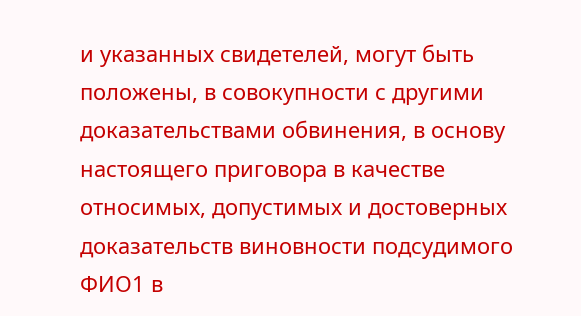и указанных свидетелей, могут быть положены, в совокупности с другими доказательствами обвинения, в основу настоящего приговора в качестве относимых, допустимых и достоверных доказательств виновности подсудимого ФИО1 в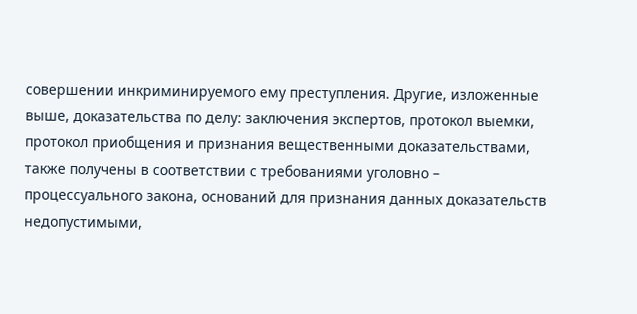совершении инкриминируемого ему преступления. Другие, изложенные выше, доказательства по делу: заключения экспертов, протокол выемки, протокол приобщения и признания вещественными доказательствами, также получены в соответствии с требованиями уголовно – процессуального закона, оснований для признания данных доказательств недопустимыми,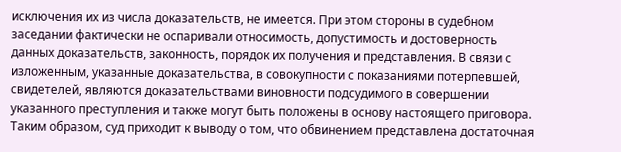исключения их из числа доказательств, не имеется. При этом стороны в судебном заседании фактически не оспаривали относимость, допустимость и достоверность данных доказательств, законность, порядок их получения и представления. В связи с изложенным, указанные доказательства, в совокупности с показаниями потерпевшей, свидетелей, являются доказательствами виновности подсудимого в совершении указанного преступления и также могут быть положены в основу настоящего приговора. Таким образом, суд приходит к выводу о том, что обвинением представлена достаточная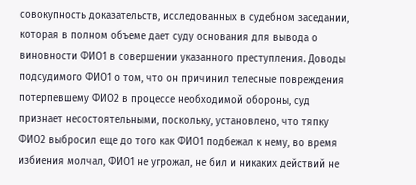совокупность доказательств, исследованных в судебном заседании, которая в полном объеме дает суду основания для вывода о виновности ФИО1 в совершении указанного преступления. Доводы подсудимого ФИО1 о том, что он причинил телесные повреждения потерпевшему ФИО2 в процессе необходимой обороны, суд признает несостоятельными, поскольку, установлено, что тяпку ФИО2 выбросил еще до того как ФИО1 подбежал к нему, во время избиения молчал, ФИО1 не угрожал, не бил и никаких действий не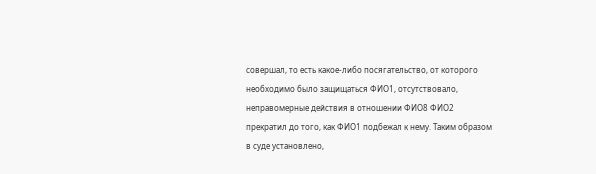совершал, то есть какое-либо посягательство, от которого необходимо было защищаться ФИО1, отсутствовало, неправомерные действия в отношении ФИО8 ФИО2 прекратил до того, как ФИО1 подбежал к нему. Таким образом в суде установлено,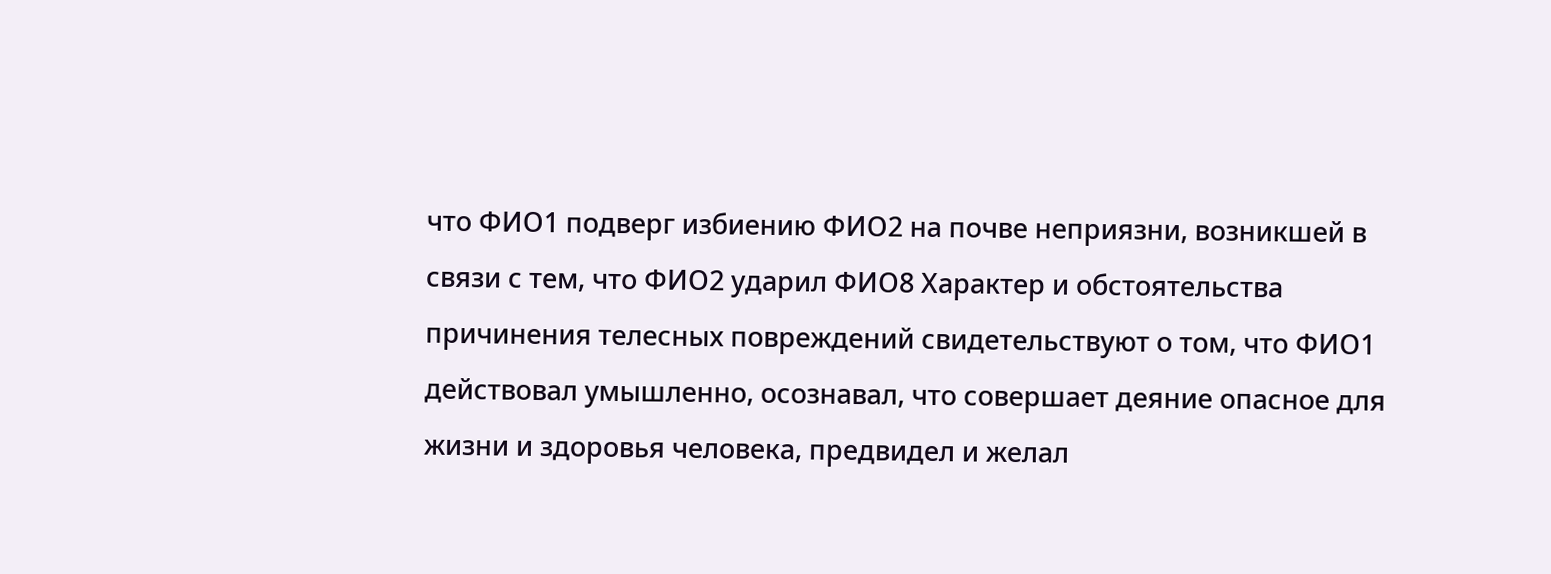что ФИО1 подверг избиению ФИО2 на почве неприязни, возникшей в связи с тем, что ФИО2 ударил ФИО8 Характер и обстоятельства причинения телесных повреждений свидетельствуют о том, что ФИО1 действовал умышленно, осознавал, что совершает деяние опасное для жизни и здоровья человека, предвидел и желал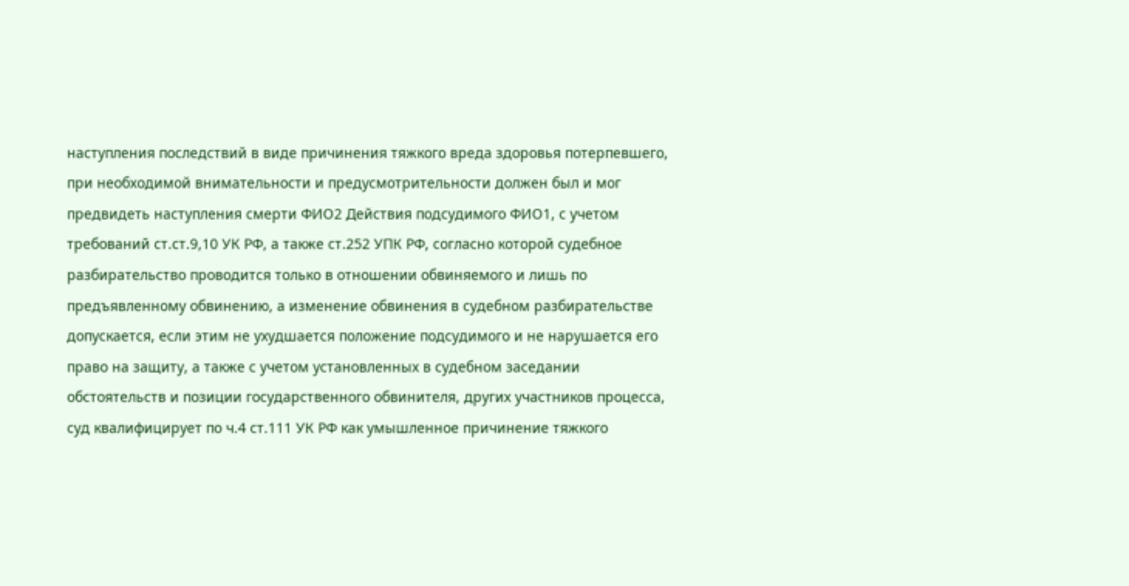наступления последствий в виде причинения тяжкого вреда здоровья потерпевшего, при необходимой внимательности и предусмотрительности должен был и мог предвидеть наступления смерти ФИО2 Действия подсудимого ФИО1, с учетом требований ст.ст.9,10 УК РФ, а также ст.252 УПК РФ, согласно которой судебное разбирательство проводится только в отношении обвиняемого и лишь по предъявленному обвинению, а изменение обвинения в судебном разбирательстве допускается, если этим не ухудшается положение подсудимого и не нарушается его право на защиту, а также с учетом установленных в судебном заседании обстоятельств и позиции государственного обвинителя, других участников процесса, суд квалифицирует по ч.4 ст.111 УК РФ как умышленное причинение тяжкого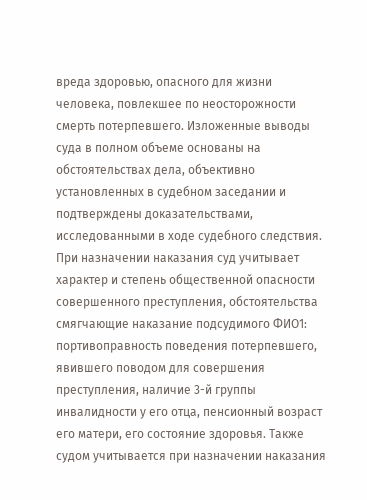вреда здоровью, опасного для жизни человека, повлекшее по неосторожности смерть потерпевшего. Изложенные выводы суда в полном объеме основаны на обстоятельствах дела, объективно установленных в судебном заседании и подтверждены доказательствами, исследованными в ходе судебного следствия. При назначении наказания суд учитывает характер и степень общественной опасности совершенного преступления, обстоятельства смягчающие наказание подсудимого ФИО1: портивоправность поведения потерпевшего, явившего поводом для совершения преступления, наличие 3-й группы инвалидности у его отца, пенсионный возраст его матери, его состояние здоровья. Также судом учитывается при назначении наказания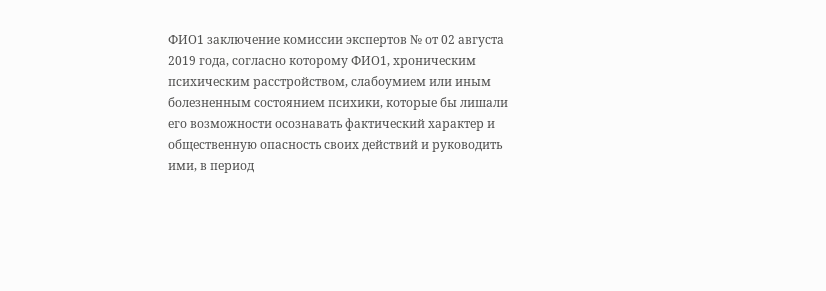ФИО1 заключение комиссии экспертов № от 02 августа 2019 года, согласно которому ФИО1, хроническим психическим расстройством, слабоумием или иным болезненным состоянием психики, которые бы лишали его возможности осознавать фактический характер и общественную опасность своих действий и руководить ими, в период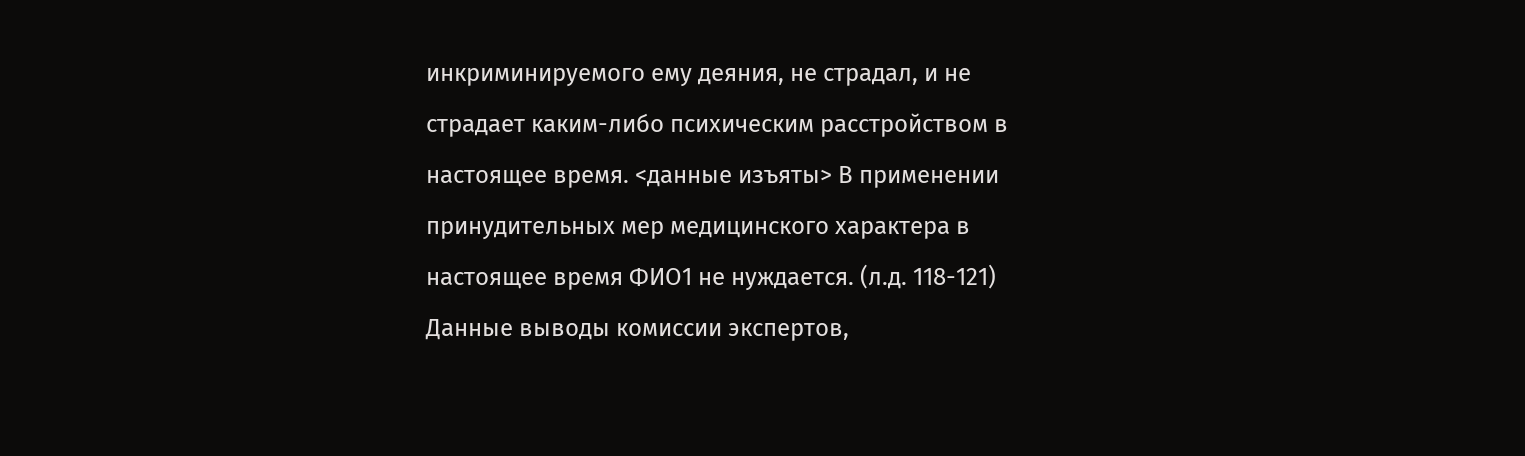инкриминируемого ему деяния, не страдал, и не страдает каким-либо психическим расстройством в настоящее время. <данные изъяты> В применении принудительных мер медицинского характера в настоящее время ФИО1 не нуждается. (л.д. 118-121) Данные выводы комиссии экспертов,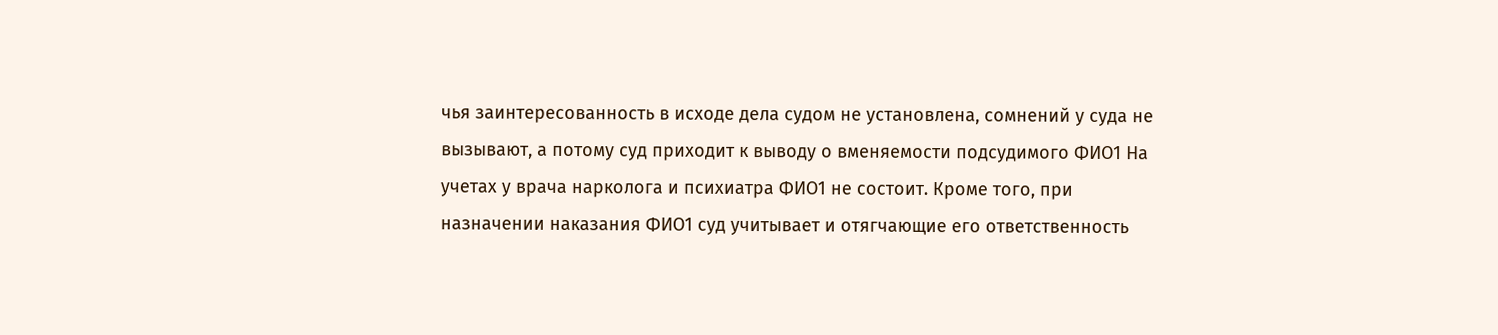чья заинтересованность в исходе дела судом не установлена, сомнений у суда не вызывают, а потому суд приходит к выводу о вменяемости подсудимого ФИО1 На учетах у врача нарколога и психиатра ФИО1 не состоит. Кроме того, при назначении наказания ФИО1 суд учитывает и отягчающие его ответственность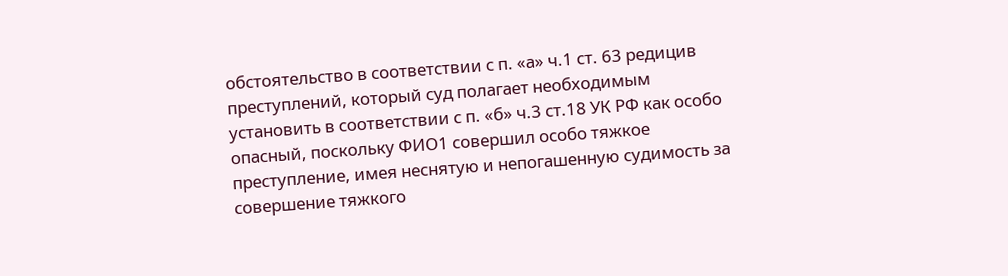обстоятельство в соответствии с п. «а» ч.1 ст. 63 редицив преступлений, который суд полагает необходимым установить в соответствии с п. «б» ч.3 ст.18 УК РФ как особо опасный, поскольку ФИО1 совершил особо тяжкое преступление, имея неснятую и непогашенную судимость за совершение тяжкого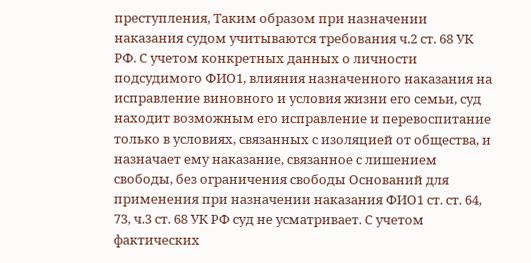преступления, Таким образом при назначении наказания судом учитываются требования ч.2 ст. 68 УК РФ. С учетом конкретных данных о личности подсудимого ФИО1, влияния назначенного наказания на исправление виновного и условия жизни его семьи, суд находит возможным его исправление и перевоспитание только в условиях, связанных с изоляцией от общества, и назначает ему наказание, связанное с лишением свободы, без ограничения свободы Оснований для применения при назначении наказания ФИО1 ст. ст. 64, 73, ч.3 ст. 68 УК РФ суд не усматривает. С учетом фактических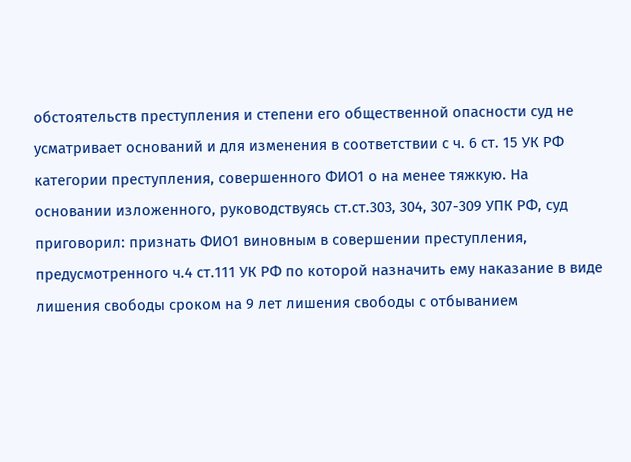обстоятельств преступления и степени его общественной опасности суд не усматривает оснований и для изменения в соответствии с ч. 6 ст. 15 УК РФ категории преступления, совершенного ФИО1 о на менее тяжкую. На основании изложенного, руководствуясь ст.ст.303, 304, 307-309 УПК РФ, суд приговорил: признать ФИО1 виновным в совершении преступления, предусмотренного ч.4 ст.111 УК РФ по которой назначить ему наказание в виде лишения свободы сроком на 9 лет лишения свободы с отбыванием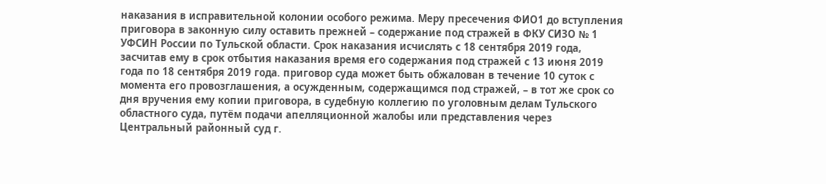наказания в исправительной колонии особого режима. Меру пресечения ФИО1 до вступления приговора в законную силу оставить прежней – содержание под стражей в ФКУ СИЗО № 1 УФСИН России по Тульской области. Срок наказания исчислять с 18 сентября 2019 года, засчитав ему в срок отбытия наказания время его содержания под стражей с 13 июня 2019 года по 18 сентября 2019 года. приговор суда может быть обжалован в течение 10 суток с момента его провозглашения, а осужденным, содержащимся под стражей, – в тот же срок со дня вручения ему копии приговора, в судебную коллегию по уголовным делам Тульского областного суда, путём подачи апелляционной жалобы или представления через Центральный районный суд г.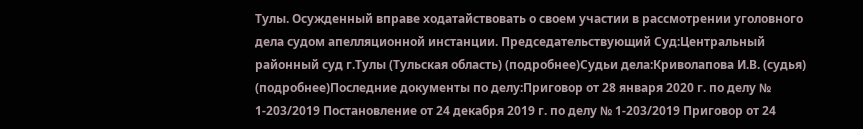Тулы. Осужденный вправе ходатайствовать о своем участии в рассмотрении уголовного дела судом апелляционной инстанции. Председательствующий Суд:Центральный районный суд г.Тулы (Тульская область) (подробнее)Судьи дела:Криволапова И.В. (судья) (подробнее)Последние документы по делу:Приговор от 28 января 2020 г. по делу № 1-203/2019 Постановление от 24 декабря 2019 г. по делу № 1-203/2019 Приговор от 24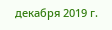декабря 2019 г.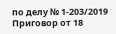по делу № 1-203/2019 Приговор от 18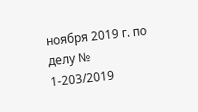ноября 2019 г. по делу № 1-203/2019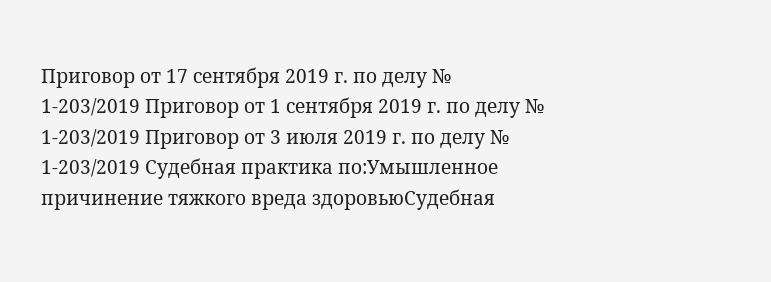Приговор от 17 сентября 2019 г. по делу № 1-203/2019 Приговор от 1 сентября 2019 г. по делу № 1-203/2019 Приговор от 3 июля 2019 г. по делу № 1-203/2019 Судебная практика по:Умышленное причинение тяжкого вреда здоровьюСудебная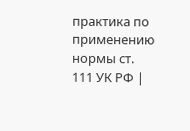практика по применению нормы ст. 111 УК РФ |